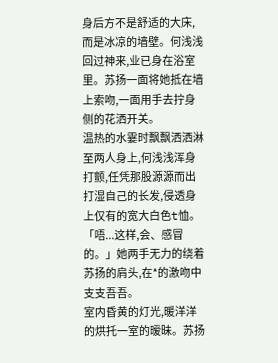身后方不是舒适的大床,而是冰凉的墙壁。何浅浅回过神来,业已身在浴室里。苏扬一面将她抵在墙上索吻,一面用手去拧身侧的花洒开关。
温热的水霎时飘飘洒洒淋至两人身上,何浅浅浑身打颤,任凭那股源源而出打湿自己的长发,侵透身上仅有的宽大白色t恤。
「唔...这样,会、感冒的。」她两手无力的绕着苏扬的肩头,在*的激吻中支支吾吾。
室内昏黄的灯光,暖洋洋的烘托一室的暧昧。苏扬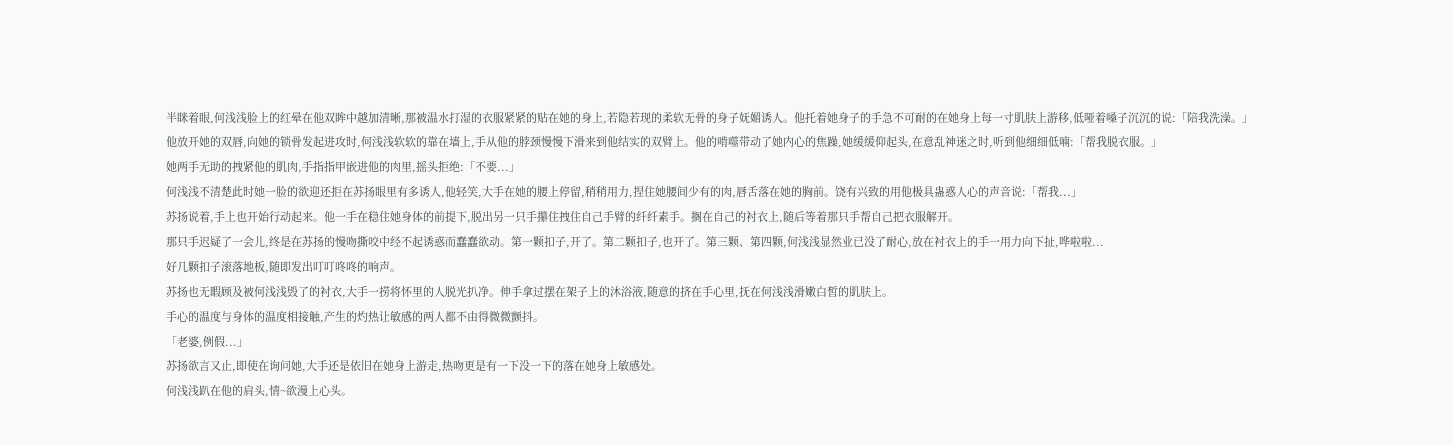半眯着眼,何浅浅脸上的红晕在他双眸中越加清晰,那被温水打湿的衣服紧紧的贴在她的身上,若隐若现的柔软无骨的身子妩媚诱人。他托着她身子的手急不可耐的在她身上每一寸肌肤上游移,低哑着嗓子沉沉的说:「陪我洗澡。」
他放开她的双唇,向她的锁骨发起进攻时,何浅浅软软的靠在墙上,手从他的脖颈慢慢下滑来到他结实的双臂上。他的啃噬带动了她内心的焦躁,她缓缓仰起头,在意乱神迷之时,听到他细细低喃:「帮我脱衣服。」
她两手无助的拽紧他的肌肉,手指指甲嵌进他的肉里,摇头拒绝:「不要...」
何浅浅不清楚此时她一脸的欲迎还拒在苏扬眼里有多诱人,他轻笑,大手在她的腰上停留,稍稍用力,捏住她腰间少有的肉,唇舌落在她的胸前。饶有兴致的用他极具蛊惑人心的声音说:「帮我...」
苏扬说着,手上也开始行动起来。他一手在稳住她身体的前提下,脱出另一只手攥住拽住自己手臂的纤纤素手。搁在自己的衬衣上,随后等着那只手帮自己把衣服解开。
那只手迟疑了一会儿,终是在苏扬的慢吻撕咬中经不起诱惑而蠢蠢欲动。第一颗扣子,开了。第二颗扣子,也开了。第三颗、第四颗,何浅浅显然业已没了耐心,放在衬衣上的手一用力向下扯,哗啦啦...
好几颗扣子滚落地板,随即发出叮叮咚咚的响声。
苏扬也无暇顾及被何浅浅毁了的衬衣,大手一捞将怀里的人脱光扒净。伸手拿过摆在架子上的沐浴液,随意的挤在手心里,抚在何浅浅滑嫩白皙的肌肤上。
手心的温度与身体的温度相接触,产生的灼热让敏感的两人都不由得微微颤抖。
「老婆,例假...」
苏扬欲言又止,即使在询问她,大手还是依旧在她身上游走,热吻更是有一下没一下的落在她身上敏感处。
何浅浅趴在他的肩头,情~欲漫上心头。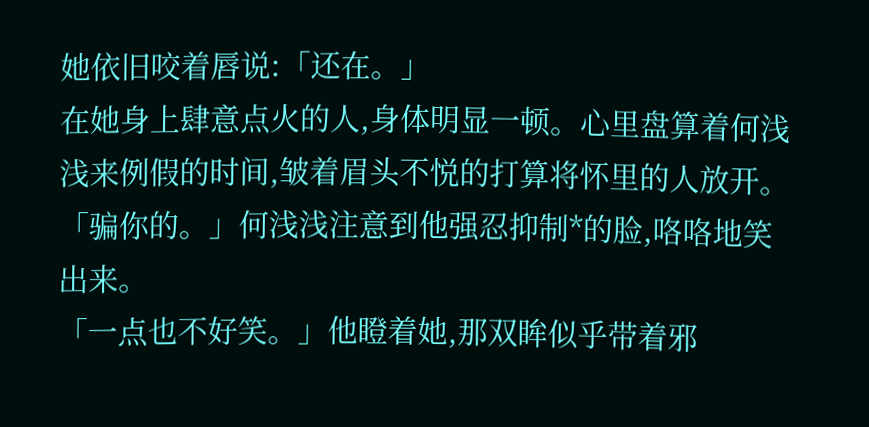她依旧咬着唇说:「还在。」
在她身上肆意点火的人,身体明显一顿。心里盘算着何浅浅来例假的时间,皱着眉头不悦的打算将怀里的人放开。
「骗你的。」何浅浅注意到他强忍抑制*的脸,咯咯地笑出来。
「一点也不好笑。」他瞪着她,那双眸似乎带着邪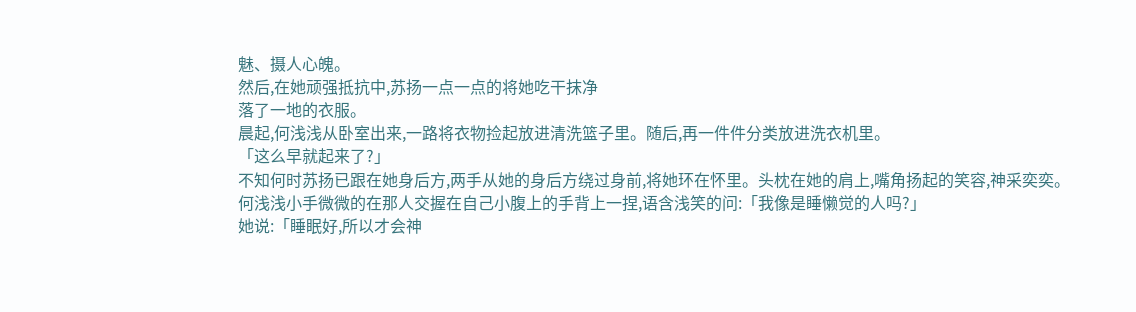魅、摄人心魄。
然后,在她顽强抵抗中,苏扬一点一点的将她吃干抹净
落了一地的衣服。
晨起,何浅浅从卧室出来,一路将衣物捡起放进清洗篮子里。随后,再一件件分类放进洗衣机里。
「这么早就起来了?」
不知何时苏扬已跟在她身后方,两手从她的身后方绕过身前,将她环在怀里。头枕在她的肩上,嘴角扬起的笑容,神采奕奕。
何浅浅小手微微的在那人交握在自己小腹上的手背上一捏,语含浅笑的问:「我像是睡懒觉的人吗?」
她说:「睡眠好,所以才会神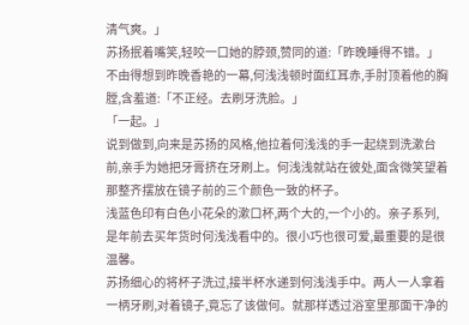清气爽。」
苏扬抿着嘴笑,轻咬一口她的脖颈,赞同的道:「昨晚睡得不错。」
不由得想到昨晚香艳的一幕,何浅浅顿时面红耳赤,手肘顶着他的胸膛,含羞道:「不正经。去刷牙洗脸。」
「一起。」
说到做到,向来是苏扬的风格,他拉着何浅浅的手一起绕到洗漱台前,亲手为她把牙膏挤在牙刷上。何浅浅就站在彼处,面含微笑望着那整齐摆放在镜子前的三个颜色一致的杯子。
浅蓝色印有白色小花朵的漱口杯,两个大的,一个小的。亲子系列,是年前去买年货时何浅浅看中的。很小巧也很可爱,最重要的是很温馨。
苏扬细心的将杯子洗过,接半杯水递到何浅浅手中。两人一人拿着一柄牙刷,对着镜子,竟忘了该做何。就那样透过浴室里那面干净的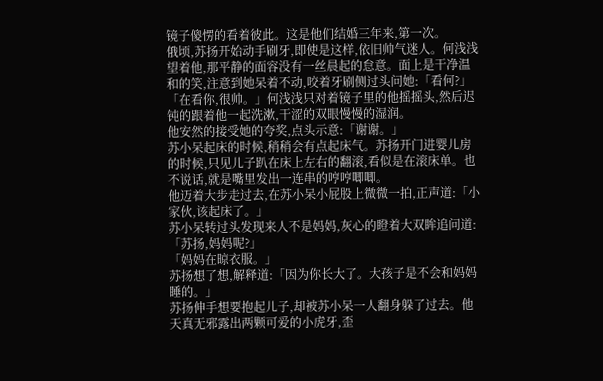镜子傻愣的看着彼此。这是他们结婚三年来,第一次。
俄顷,苏扬开始动手刷牙,即使是这样,依旧帅气迷人。何浅浅望着他,那平静的面容没有一丝晨起的怠意。面上是干净温和的笑,注意到她呆着不动,咬着牙刷侧过头问她:「看何?」
「在看你,很帅。」何浅浅只对着镜子里的他摇摇头,然后迟钝的跟着他一起洗漱,干涩的双眼慢慢的湿润。
他安然的接受她的夸奖,点头示意:「谢谢。」
苏小呆起床的时候,稍稍会有点起床气。苏扬开门进婴儿房的时候,只见儿子趴在床上左右的翻滚,看似是在滚床单。也不说话,就是嘴里发出一连串的哼哼唧唧。
他迈着大步走过去,在苏小呆小屁股上微微一拍,正声道:「小家伙,该起床了。」
苏小呆转过头发现来人不是妈妈,灰心的瞪着大双眸追问道:「苏扬,妈妈呢?」
「妈妈在晾衣服。」
苏扬想了想,解释道:「因为你长大了。大孩子是不会和妈妈睡的。」
苏扬伸手想要抱起儿子,却被苏小呆一人翻身躲了过去。他天真无邪露出两颗可爱的小虎牙,歪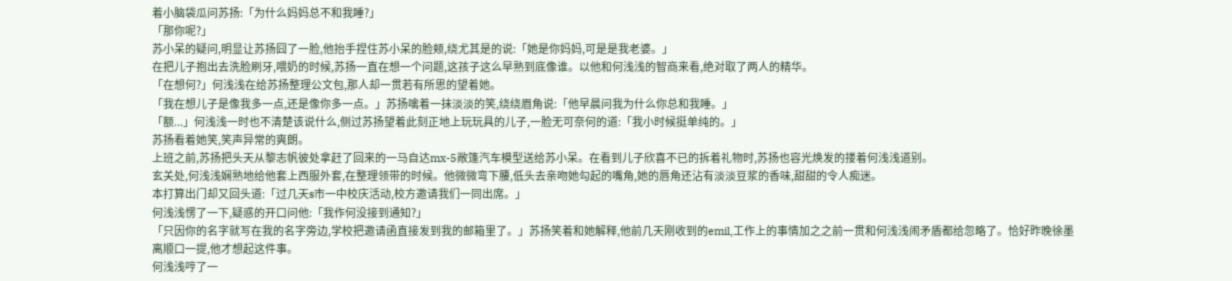着小脑袋瓜问苏扬:「为什么妈妈总不和我睡?」
「那你呢?」
苏小呆的疑问,明显让苏扬囧了一脸,他抬手捏住苏小呆的脸颊,绕尤其是的说:「她是你妈妈,可是是我老婆。」
在把儿子抱出去洗脸刷牙,喂奶的时候,苏扬一直在想一个问题,这孩子这么早熟到底像谁。以他和何浅浅的智商来看,绝对取了两人的精华。
「在想何?」何浅浅在给苏扬整理公文包,那人却一贯若有所思的望着她。
「我在想儿子是像我多一点,还是像你多一点。」苏扬噙着一抹淡淡的笑,绕绕眉角说:「他早晨问我为什么你总和我睡。」
「额...」何浅浅一时也不清楚该说什么,侧过苏扬望着此刻正地上玩玩具的儿子,一脸无可奈何的道:「我小时候挺单纯的。」
苏扬看着她笑,笑声异常的爽朗。
上班之前,苏扬把头天从黎志帆彼处拿赶了回来的一马自达mx-5敞篷汽车模型送给苏小呆。在看到儿子欣喜不已的拆着礼物时,苏扬也容光焕发的搂着何浅浅道别。
玄关处,何浅浅娴熟地给他套上西服外套,在整理领带的时候。他微微弯下腰,低头去亲吻她勾起的嘴角,她的唇角还沾有淡淡豆浆的香味,甜甜的令人痴迷。
本打算出门却又回头道:「过几天s市一中校庆活动,校方邀请我们一同出席。」
何浅浅愣了一下,疑惑的开口问他:「我作何没接到通知?」
「只因你的名字就写在我的名字旁边,学校把邀请函直接发到我的邮箱里了。」苏扬笑着和她解释,他前几天刚收到的emil,工作上的事情加之之前一贯和何浅浅闹矛盾都给忽略了。恰好昨晚徐墨离顺口一提,他才想起这件事。
何浅浅哼了一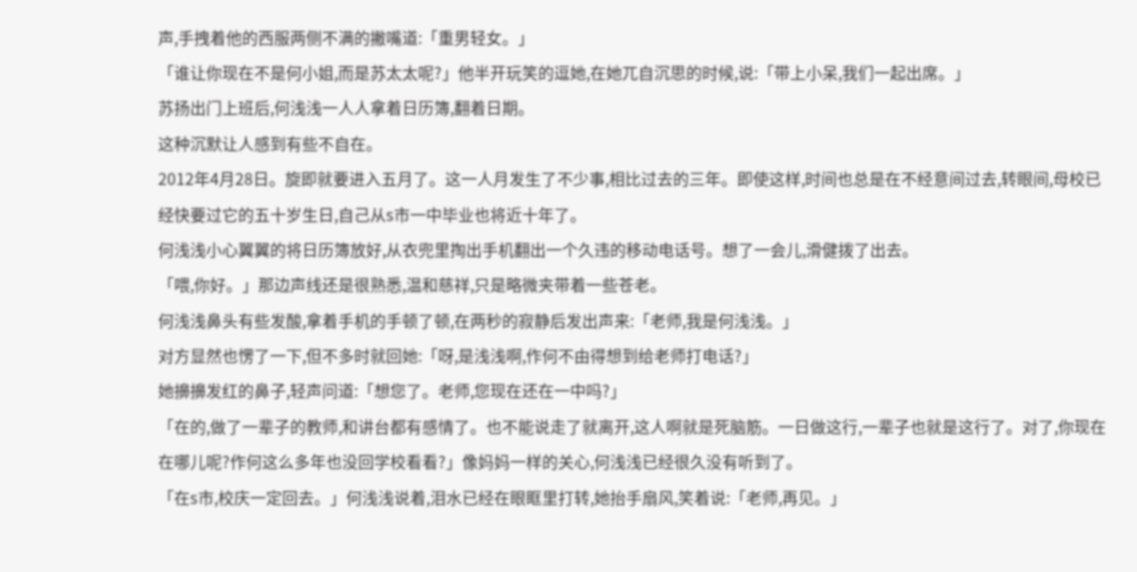声,手拽着他的西服两侧不满的撇嘴道:「重男轻女。」
「谁让你现在不是何小姐,而是苏太太呢?」他半开玩笑的逗她,在她兀自沉思的时候,说:「带上小呆,我们一起出席。」
苏扬出门上班后,何浅浅一人人拿着日历簿,翻着日期。
这种沉默让人感到有些不自在。
2012年4月28日。旋即就要进入五月了。这一人月发生了不少事,相比过去的三年。即使这样,时间也总是在不经意间过去,转眼间,母校已经快要过它的五十岁生日,自己从s市一中毕业也将近十年了。
何浅浅小心翼翼的将日历簿放好,从衣兜里掏出手机翻出一个久违的移动电话号。想了一会儿,滑健拨了出去。
「喂,你好。」那边声线还是很熟悉,温和慈祥,只是略微夹带着一些苍老。
何浅浅鼻头有些发酸,拿着手机的手顿了顿,在两秒的寂静后发出声来:「老师,我是何浅浅。」
对方显然也愣了一下,但不多时就回她:「呀,是浅浅啊,作何不由得想到给老师打电话?」
她擤擤发红的鼻子,轻声问道:「想您了。老师,您现在还在一中吗?」
「在的,做了一辈子的教师,和讲台都有感情了。也不能说走了就离开,这人啊就是死脑筋。一日做这行,一辈子也就是这行了。对了,你现在在哪儿呢?作何这么多年也没回学校看看?」像妈妈一样的关心,何浅浅已经很久没有听到了。
「在s市,校庆一定回去。」何浅浅说着,泪水已经在眼眶里打转,她抬手扇风,笑着说:「老师,再见。」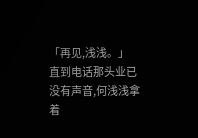「再见,浅浅。」
直到电话那头业已没有声音,何浅浅拿着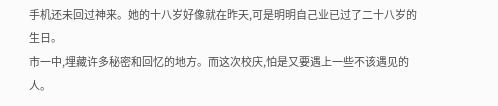手机还未回过神来。她的十八岁好像就在昨天,可是明明自己业已过了二十八岁的生日。
市一中,埋藏许多秘密和回忆的地方。而这次校庆,怕是又要遇上一些不该遇见的人。